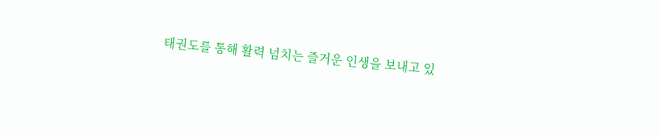태권도를 통해 활력 넘치는 즐거운 인생을 보내고 있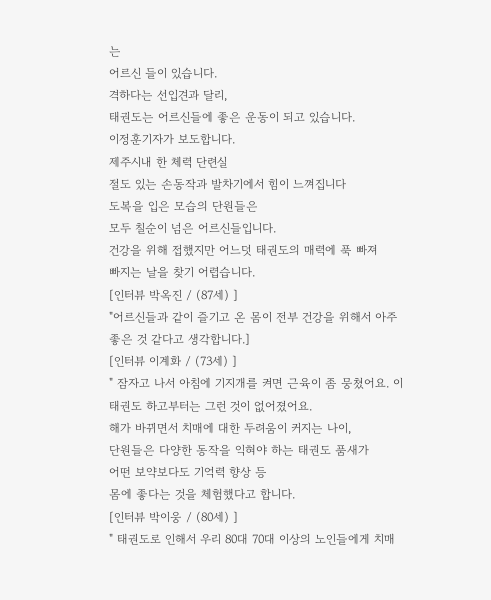는
어르신 들이 있습니다.
격하다는 선입견과 달리,
태권도는 어르신들에 좋은 운동이 되고 있습니다.
이정훈기자가 보도합니다.
제주시내 한 체력 단련실
절도 있는 손동작과 발차기에서 힘이 느껴집니다
도복을 입은 모습의 단원들은
모두 칠순이 넘은 어르신들입니다.
건강을 위해 접했지만 어느덧 태권도의 매력에 푹 빠져
빠지는 날을 찾기 어렵습니다.
[인터뷰 박옥진 / (87세) ]
"어르신들과 같이 즐기고 온 몸이 전부 건강을 위해서 아주 좋은 것 같다고 생각합니다.]
[인터뷰 이계화 / (73세) ]
" 잠자고 나서 아침에 기지개를 켜면 근육이 좀 뭉쳤어요. 이
태권도 하고부터는 그런 것이 없어졌어요.
해가 바뀌면서 치매에 대한 두려움이 커지는 나이,
단원들은 다양한 동작을 익혀야 하는 태권도 품새가
어떤 보약보다도 기억력 향상 등
몸에 좋다는 것을 체험했다고 합니다.
[인터뷰 박이웅 / (80세) ]
" 태권도로 인해서 우리 80대 70대 이상의 노인들에게 치매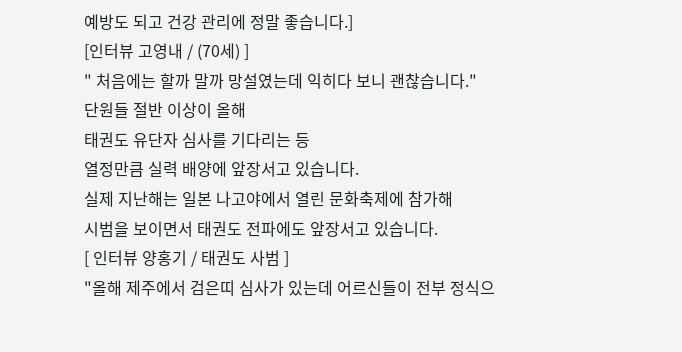예방도 되고 건강 관리에 정말 좋습니다.]
[인터뷰 고영내 / (70세) ]
" 처음에는 할까 말까 망설였는데 익히다 보니 괜찮습니다."
단원들 절반 이상이 올해
태권도 유단자 심사를 기다리는 등
열정만큼 실력 배양에 앞장서고 있습니다.
실제 지난해는 일본 나고야에서 열린 문화축제에 참가해
시범을 보이면서 태권도 전파에도 앞장서고 있습니다.
[ 인터뷰 양홍기 / 태권도 사범 ]
"올해 제주에서 검은띠 심사가 있는데 어르신들이 전부 정식으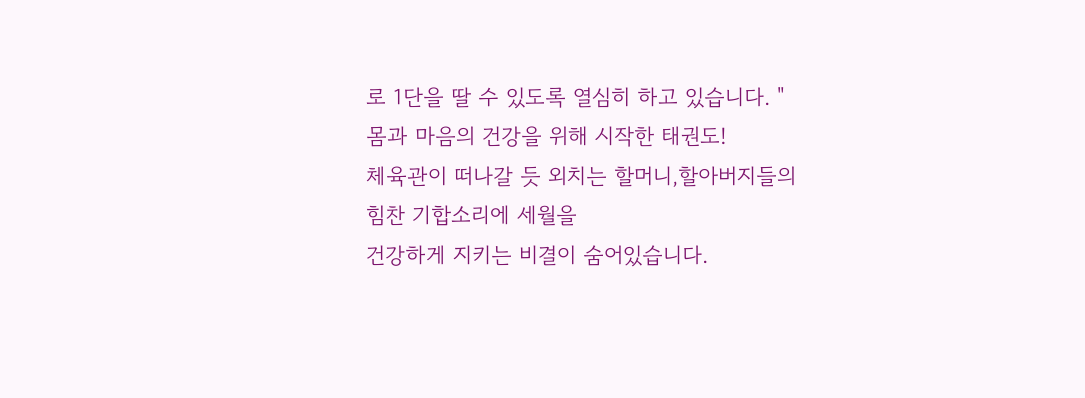로 1단을 딸 수 있도록 열심히 하고 있습니다. "
몸과 마음의 건강을 위해 시작한 태권도!
체육관이 떠나갈 듯 외치는 할머니,할아버지들의
힘찬 기합소리에 세월을
건강하게 지키는 비결이 숨어있습니다.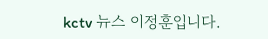kctv 뉴스 이정훈입니다.